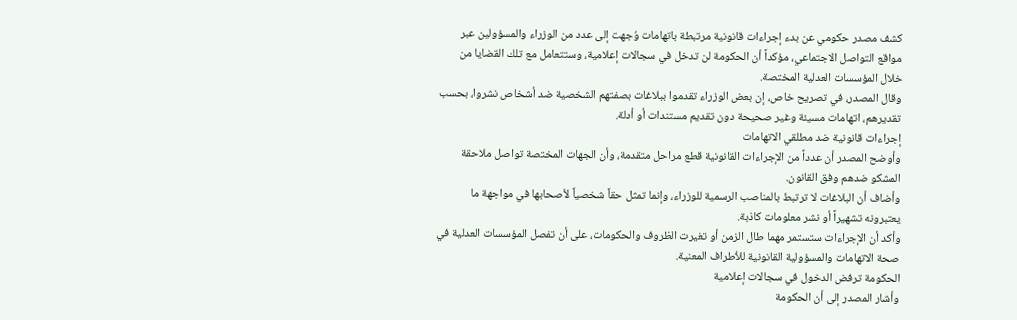كشف مصدر حكومي عن بدء إجراءات قانونية مرتبطة باتهامات وُجهت إلى عدد من الوزراء والمسؤولين عبر مواقع التواصل الاجتماعي، مؤكداً أن الحكومة لن تدخل في سجالات إعلامية، وستتعامل مع تلك القضايا من خلال المؤسسات العدلية المختصة.
وقال المصدر، في تصريح خاص، إن بعض الوزراء تقدموا ببلاغات بصفتهم الشخصية ضد أشخاص نشروا، بحسب تقديرهم، اتهامات مسيئة وغير صحيحة دون تقديم مستندات أو أدلة.
إجراءات قانونية ضد مطلقي الاتهامات
وأوضح المصدر أن عدداً من الإجراءات القانونية قطع مراحل متقدمة، وأن الجهات المختصة تواصل ملاحقة المشكو ضدهم وفق القانون.
وأضاف أن البلاغات لا ترتبط بالمناصب الرسمية للوزراء، وإنما تمثل حقاً شخصياً لأصحابها في مواجهة ما يعتبرونه تشهيراً أو نشر معلومات كاذبة.
وأكد أن الإجراءات ستستمر مهما طال الزمن أو تغيرت الظروف والحكومات، على أن تفصل المؤسسات العدلية في صحة الاتهامات والمسؤولية القانونية للأطراف المعنية.
الحكومة ترفض الدخول في سجالات إعلامية
وأشار المصدر إلى أن الحكومة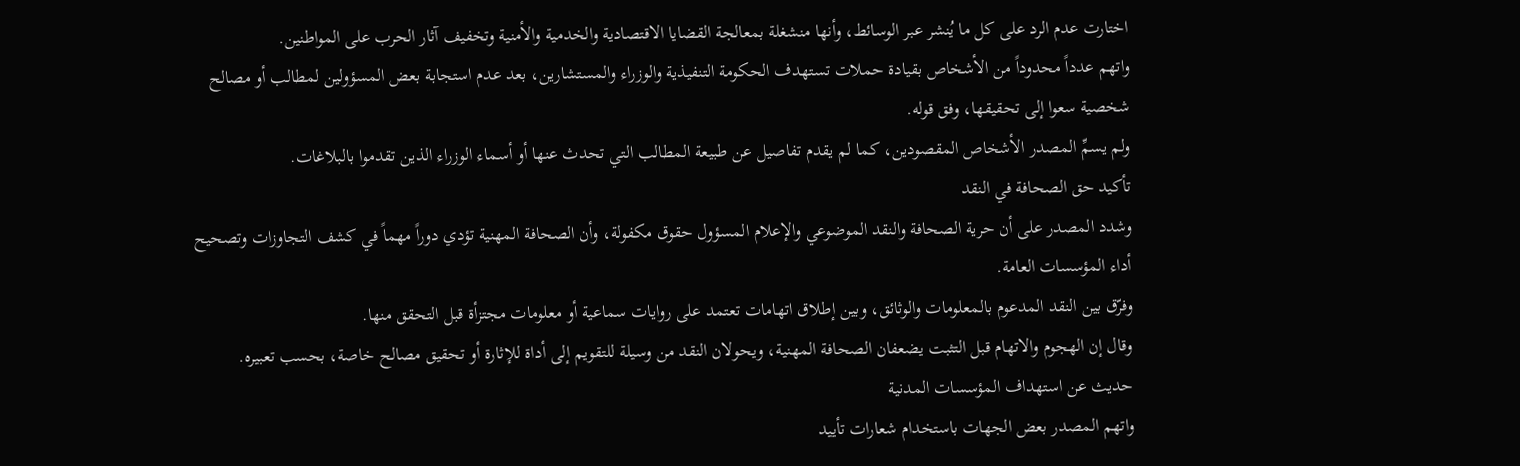اختارت عدم الرد على كل ما يُنشر عبر الوسائط، وأنها منشغلة بمعالجة القضايا الاقتصادية والخدمية والأمنية وتخفيف آثار الحرب على المواطنين.
واتهم عدداً محدوداً من الأشخاص بقيادة حملات تستهدف الحكومة التنفيذية والوزراء والمستشارين، بعد عدم استجابة بعض المسؤولين لمطالب أو مصالح شخصية سعوا إلى تحقيقها، وفق قوله.
ولم يسمِّ المصدر الأشخاص المقصودين، كما لم يقدم تفاصيل عن طبيعة المطالب التي تحدث عنها أو أسماء الوزراء الذين تقدموا بالبلاغات.
تأكيد حق الصحافة في النقد
وشدد المصدر على أن حرية الصحافة والنقد الموضوعي والإعلام المسؤول حقوق مكفولة، وأن الصحافة المهنية تؤدي دوراً مهماً في كشف التجاوزات وتصحيح أداء المؤسسات العامة.
وفرّق بين النقد المدعوم بالمعلومات والوثائق، وبين إطلاق اتهامات تعتمد على روايات سماعية أو معلومات مجتزأة قبل التحقق منها.
وقال إن الهجوم والاتهام قبل التثبت يضعفان الصحافة المهنية، ويحولان النقد من وسيلة للتقويم إلى أداة للإثارة أو تحقيق مصالح خاصة، بحسب تعبيره.
حديث عن استهداف المؤسسات المدنية
واتهم المصدر بعض الجهات باستخدام شعارات تأييد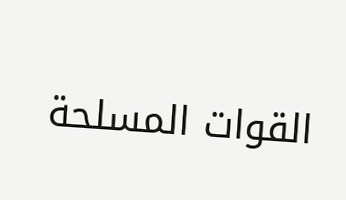القوات المسلحة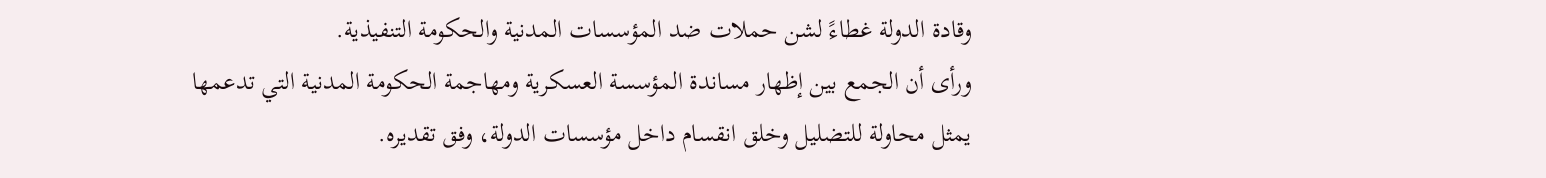وقادة الدولة غطاءً لشن حملات ضد المؤسسات المدنية والحكومة التنفيذية.
ورأى أن الجمع بين إظهار مساندة المؤسسة العسكرية ومهاجمة الحكومة المدنية التي تدعمها يمثل محاولة للتضليل وخلق انقسام داخل مؤسسات الدولة، وفق تقديره.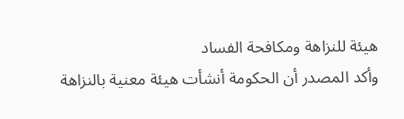هيئة للنزاهة ومكافحة الفساد
وأكد المصدر أن الحكومة أنشأت هيئة معنية بالنزاهة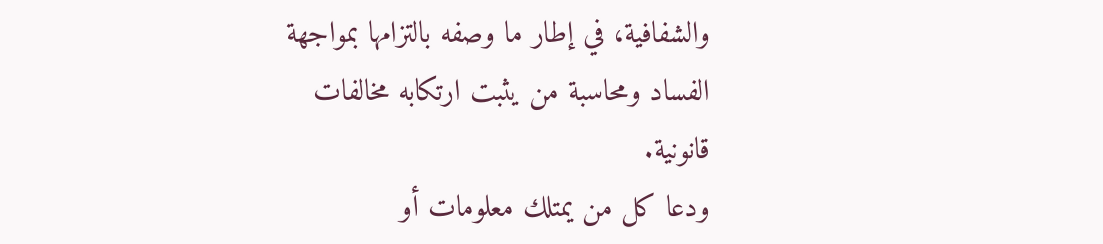والشفافية، في إطار ما وصفه بالتزامها بمواجهة الفساد ومحاسبة من يثبت ارتكابه مخالفات قانونية.
ودعا كل من يمتلك معلومات أو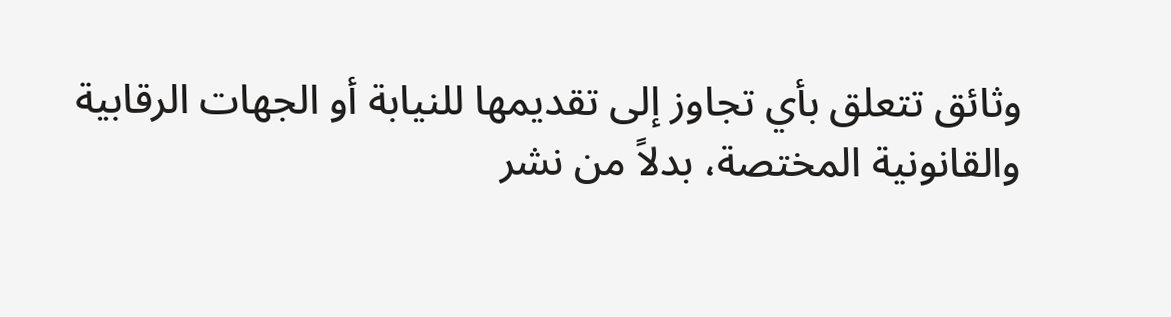وثائق تتعلق بأي تجاوز إلى تقديمها للنيابة أو الجهات الرقابية والقانونية المختصة، بدلاً من نشر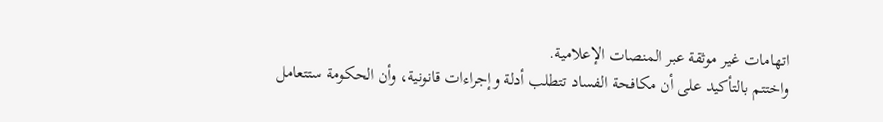اتهامات غير موثقة عبر المنصات الإعلامية.
واختتم بالتأكيد على أن مكافحة الفساد تتطلب أدلة وإجراءات قانونية، وأن الحكومة ستتعامل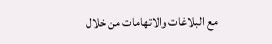مع البلاغات والاتهامات من خلال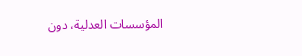المؤسسات العدلية، دون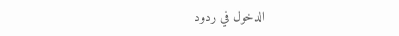الدخول في ردود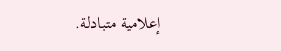إعلامية متبادلة.